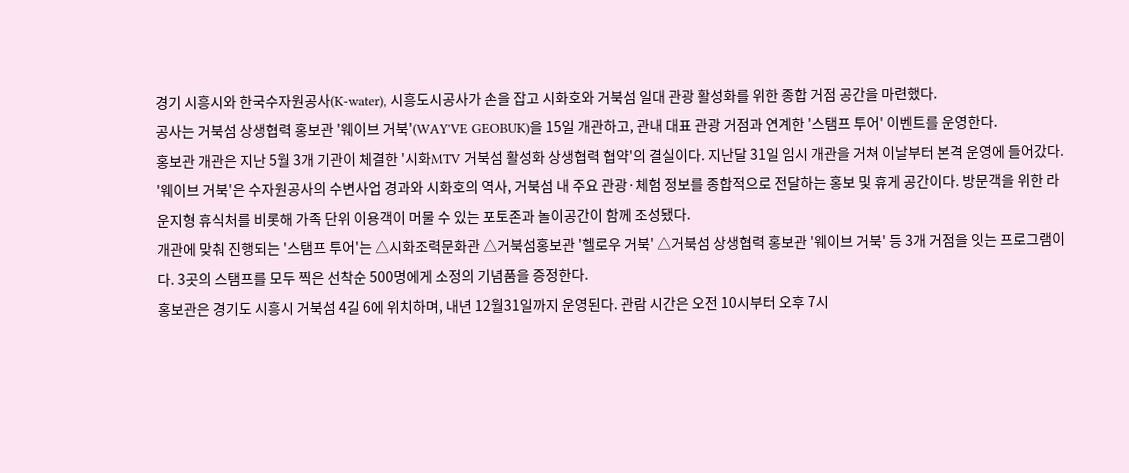경기 시흥시와 한국수자원공사(K-water), 시흥도시공사가 손을 잡고 시화호와 거북섬 일대 관광 활성화를 위한 종합 거점 공간을 마련했다.
공사는 거북섬 상생협력 홍보관 '웨이브 거북'(WAY'VE GEOBUK)을 15일 개관하고, 관내 대표 관광 거점과 연계한 '스탬프 투어' 이벤트를 운영한다.
홍보관 개관은 지난 5월 3개 기관이 체결한 '시화MTV 거북섬 활성화 상생협력 협약'의 결실이다. 지난달 31일 임시 개관을 거쳐 이날부터 본격 운영에 들어갔다.
'웨이브 거북'은 수자원공사의 수변사업 경과와 시화호의 역사, 거북섬 내 주요 관광·체험 정보를 종합적으로 전달하는 홍보 및 휴게 공간이다. 방문객을 위한 라운지형 휴식처를 비롯해 가족 단위 이용객이 머물 수 있는 포토존과 놀이공간이 함께 조성됐다.
개관에 맞춰 진행되는 '스탬프 투어'는 △시화조력문화관 △거북섬홍보관 '헬로우 거북' △거북섬 상생협력 홍보관 '웨이브 거북' 등 3개 거점을 잇는 프로그램이다. 3곳의 스탬프를 모두 찍은 선착순 500명에게 소정의 기념품을 증정한다.
홍보관은 경기도 시흥시 거북섬 4길 6에 위치하며, 내년 12월31일까지 운영된다. 관람 시간은 오전 10시부터 오후 7시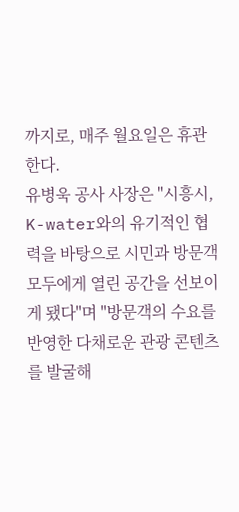까지로, 매주 월요일은 휴관한다.
유병욱 공사 사장은 "시흥시, K-water와의 유기적인 협력을 바탕으로 시민과 방문객 모두에게 열린 공간을 선보이게 됐다"며 "방문객의 수요를 반영한 다채로운 관광 콘텐츠를 발굴해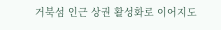거북섬 인근 상권 활성화로 이어지도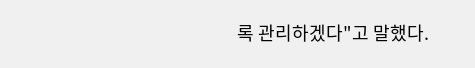록 관리하겠다"고 말했다.